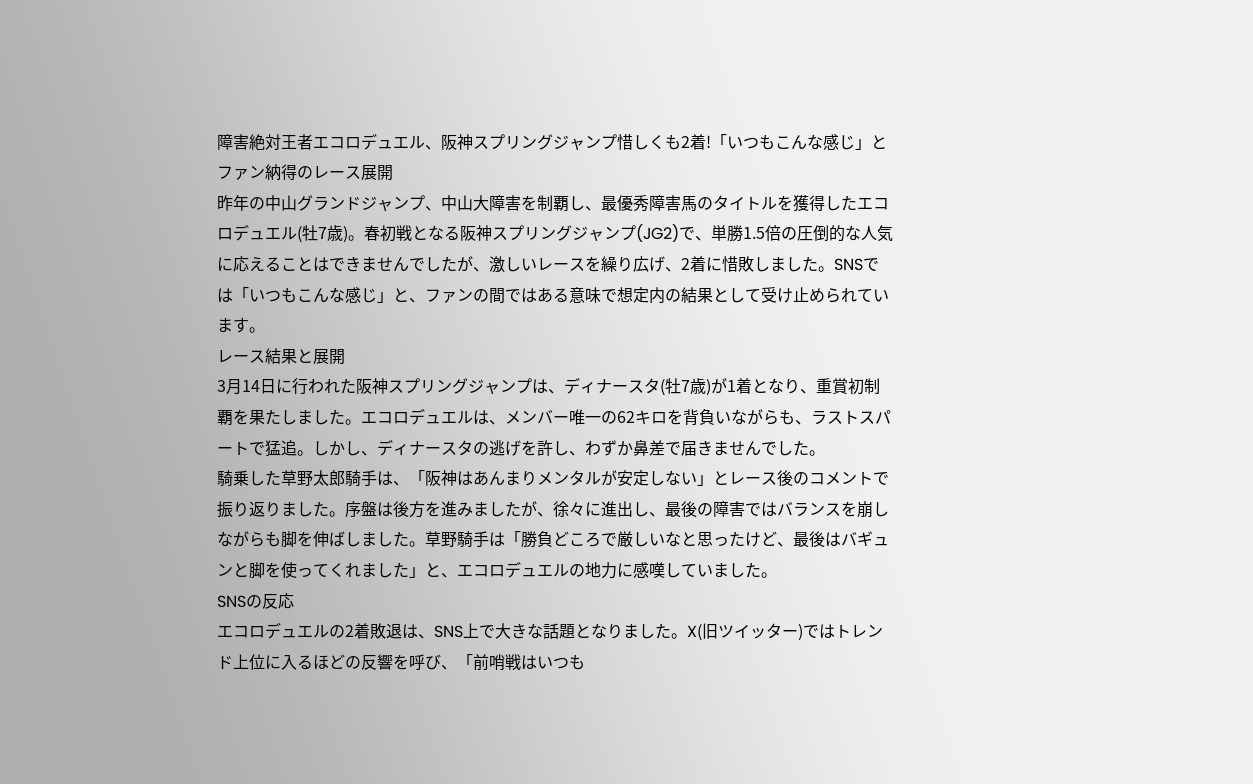障害絶対王者エコロデュエル、阪神スプリングジャンプ惜しくも2着!「いつもこんな感じ」とファン納得のレース展開
昨年の中山グランドジャンプ、中山大障害を制覇し、最優秀障害馬のタイトルを獲得したエコロデュエル(牡7歳)。春初戦となる阪神スプリングジャンプ(JG2)で、単勝1.5倍の圧倒的な人気に応えることはできませんでしたが、激しいレースを繰り広げ、2着に惜敗しました。SNSでは「いつもこんな感じ」と、ファンの間ではある意味で想定内の結果として受け止められています。
レース結果と展開
3月14日に行われた阪神スプリングジャンプは、ディナースタ(牡7歳)が1着となり、重賞初制覇を果たしました。エコロデュエルは、メンバー唯一の62キロを背負いながらも、ラストスパートで猛追。しかし、ディナースタの逃げを許し、わずか鼻差で届きませんでした。
騎乗した草野太郎騎手は、「阪神はあんまりメンタルが安定しない」とレース後のコメントで振り返りました。序盤は後方を進みましたが、徐々に進出し、最後の障害ではバランスを崩しながらも脚を伸ばしました。草野騎手は「勝負どころで厳しいなと思ったけど、最後はバギュンと脚を使ってくれました」と、エコロデュエルの地力に感嘆していました。
SNSの反応
エコロデュエルの2着敗退は、SNS上で大きな話題となりました。X(旧ツイッター)ではトレンド上位に入るほどの反響を呼び、「前哨戦はいつも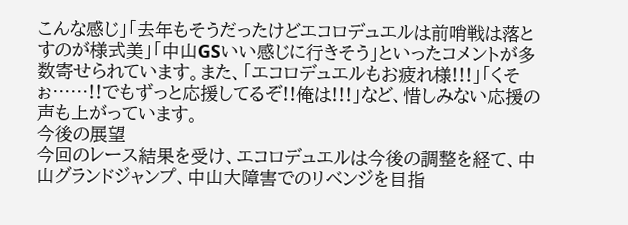こんな感じ」「去年もそうだったけどエコロデュエルは前哨戦は落とすのが様式美」「中山GSいい感じに行きそう」といったコメントが多数寄せられています。また、「エコロデュエルもお疲れ様!!!」「くそぉ……!!でもずっと応援してるぞ!!俺は!!!」など、惜しみない応援の声も上がっています。
今後の展望
今回のレース結果を受け、エコロデュエルは今後の調整を経て、中山グランドジャンプ、中山大障害でのリベンジを目指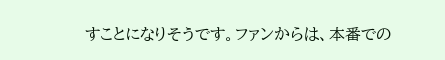すことになりそうです。ファンからは、本番での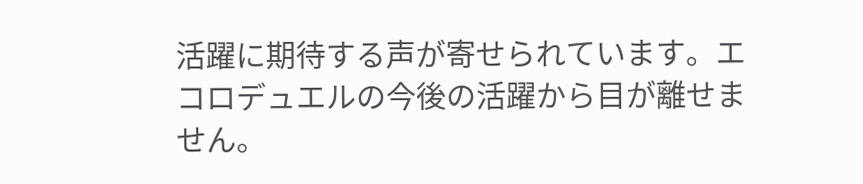活躍に期待する声が寄せられています。エコロデュエルの今後の活躍から目が離せません。